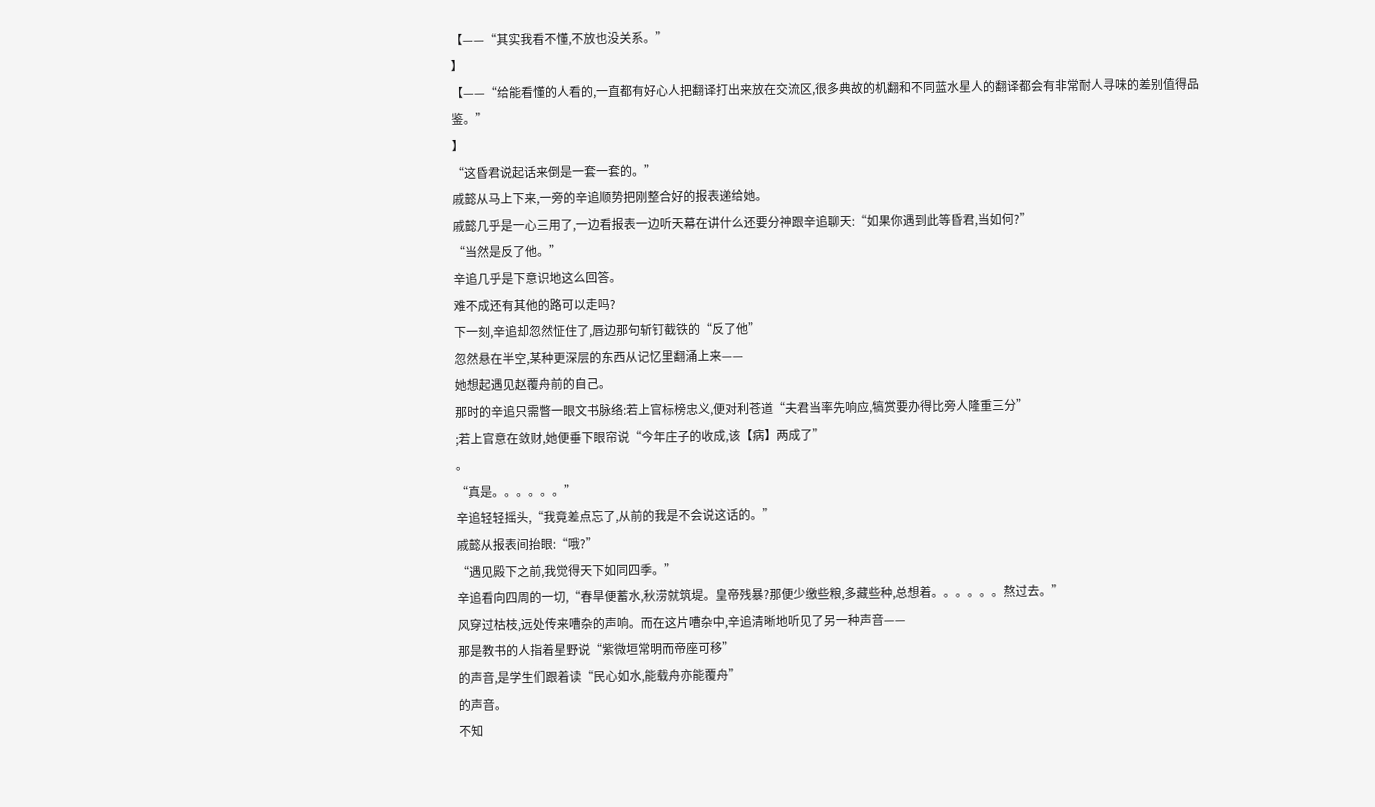【——“其实我看不懂,不放也没关系。”
】
【——“给能看懂的人看的,一直都有好心人把翻译打出来放在交流区,很多典故的机翻和不同蓝水星人的翻译都会有非常耐人寻味的差别值得品鉴。”
】
“这昏君说起话来倒是一套一套的。”
戚懿从马上下来,一旁的辛追顺势把刚整合好的报表递给她。
戚懿几乎是一心三用了,一边看报表一边听天幕在讲什么还要分神跟辛追聊天:“如果你遇到此等昏君,当如何?”
“当然是反了他。”
辛追几乎是下意识地这么回答。
难不成还有其他的路可以走吗?
下一刻,辛追却忽然怔住了,唇边那句斩钉截铁的“反了他”
忽然悬在半空,某种更深层的东西从记忆里翻涌上来——
她想起遇见赵覆舟前的自己。
那时的辛追只需瞥一眼文书脉络:若上官标榜忠义,便对利苍道“夫君当率先响应,犒赏要办得比旁人隆重三分”
;若上官意在敛财,她便垂下眼帘说“今年庄子的收成,该【病】两成了”
。
“真是。。。。。。”
辛追轻轻摇头,“我竟差点忘了,从前的我是不会说这话的。”
戚懿从报表间抬眼:“哦?”
“遇见殿下之前,我觉得天下如同四季。”
辛追看向四周的一切,“春旱便蓄水,秋涝就筑堤。皇帝残暴?那便少缴些粮,多藏些种,总想着。。。。。。熬过去。”
风穿过枯枝,远处传来嘈杂的声响。而在这片嘈杂中,辛追清晰地听见了另一种声音——
那是教书的人指着星野说“紫微垣常明而帝座可移”
的声音,是学生们跟着读“民心如水,能载舟亦能覆舟”
的声音。
不知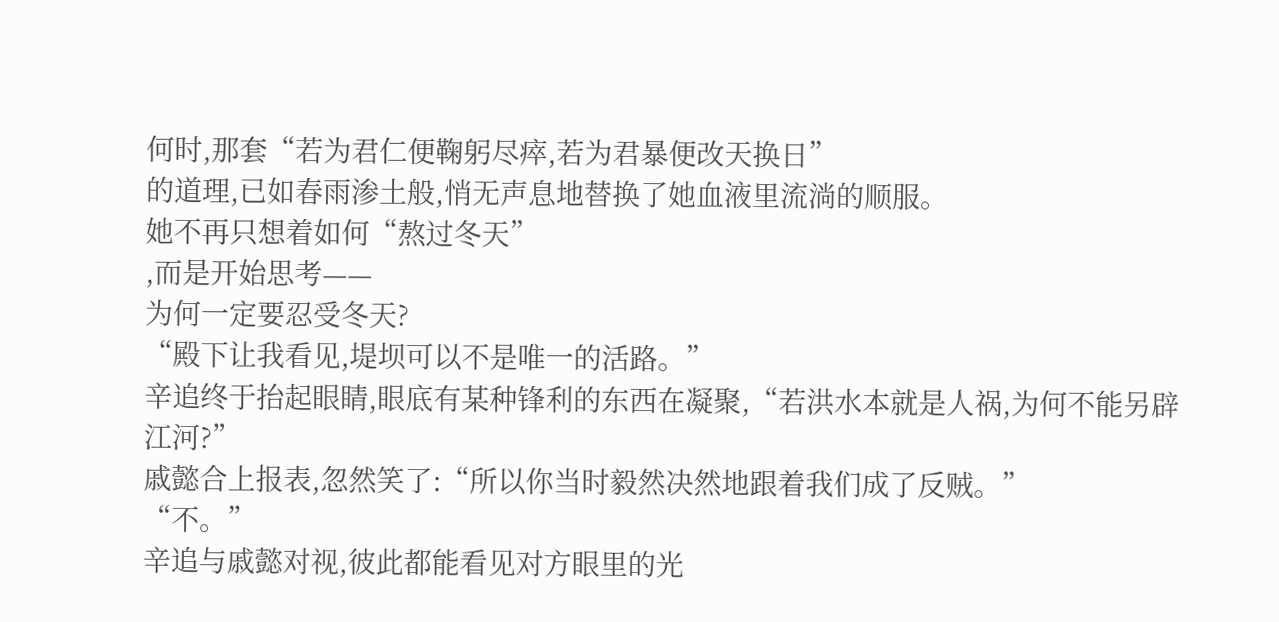何时,那套“若为君仁便鞠躬尽瘁,若为君暴便改天换日”
的道理,已如春雨渗土般,悄无声息地替换了她血液里流淌的顺服。
她不再只想着如何“熬过冬天”
,而是开始思考——
为何一定要忍受冬天?
“殿下让我看见,堤坝可以不是唯一的活路。”
辛追终于抬起眼睛,眼底有某种锋利的东西在凝聚,“若洪水本就是人祸,为何不能另辟江河?”
戚懿合上报表,忽然笑了:“所以你当时毅然决然地跟着我们成了反贼。”
“不。”
辛追与戚懿对视,彼此都能看见对方眼里的光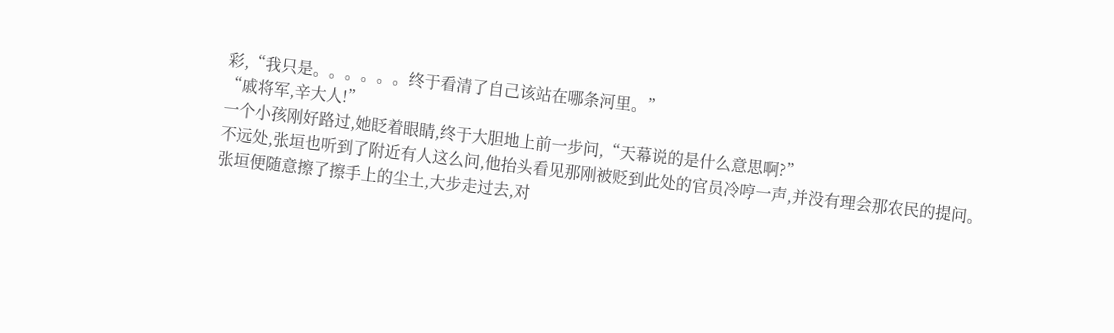彩,“我只是。。。。。。终于看清了自己该站在哪条河里。”
“戚将军,辛大人!”
一个小孩刚好路过,她眨着眼睛,终于大胆地上前一步问,“天幕说的是什么意思啊?”
不远处,张垣也听到了附近有人这么问,他抬头看见那刚被贬到此处的官员冷哼一声,并没有理会那农民的提问。
张垣便随意擦了擦手上的尘土,大步走过去,对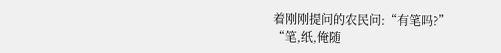着刚刚提问的农民问:“有笔吗?”
“笔,纸,俺随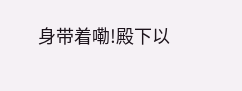身带着嘞!殿下以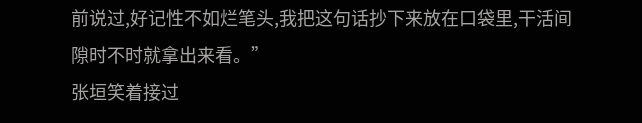前说过,好记性不如烂笔头,我把这句话抄下来放在口袋里,干活间隙时不时就拿出来看。”
张垣笑着接过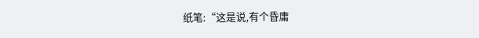纸笔:“这是说,有个昏庸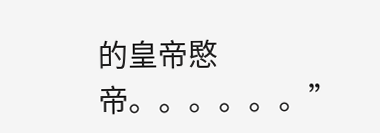的皇帝愍帝。。。。。。”